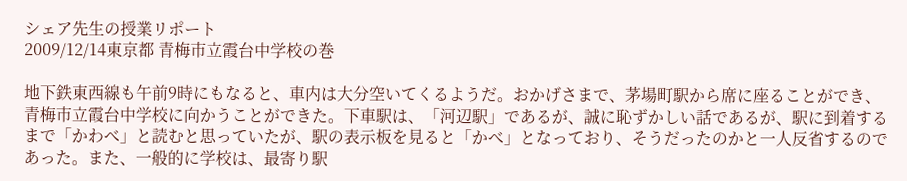シェア先生の授業リポート
2009/12/14東京都 青梅市立霞台中学校の巻

地下鉄東西線も午前9時にもなると、車内は大分空いてくるようだ。おかげさまで、茅場町駅から席に座ることができ、青梅市立霞台中学校に向かうことができた。下車駅は、「河辺駅」であるが、誠に恥ずかしい話であるが、駅に到着するまで「かわべ」と読むと思っていたが、駅の表示板を見ると「かべ」となっており、そうだったのかと一人反省するのであった。また、一般的に学校は、最寄り駅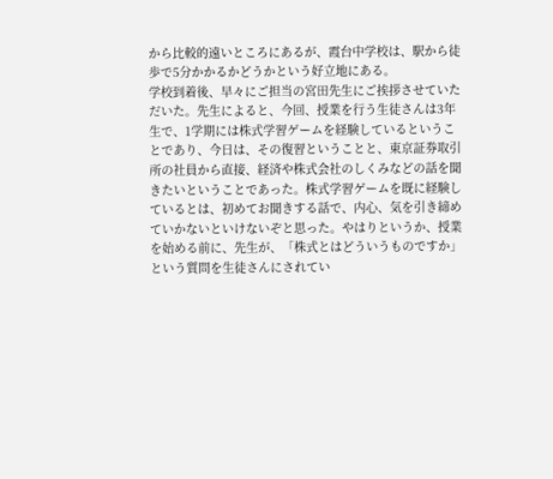から比較的遠いところにあるが、霞台中学校は、駅から徒歩で5分かかるかどうかという好立地にある。
学校到着後、早々にご担当の宮田先生にご挨拶させていただいた。先生によると、今回、授業を行う生徒さんは3年生で、1学期には株式学習ゲームを経験しているということであり、今日は、その復習ということと、東京証券取引所の社員から直接、経済や株式会社のしくみなどの話を聞きたいということであった。株式学習ゲームを既に経験しているとは、初めてお聞きする話で、内心、気を引き締めていかないといけないぞと思った。やはりというか、授業を始める前に、先生が、「株式とはどういうものですか」という質問を生徒さんにされてい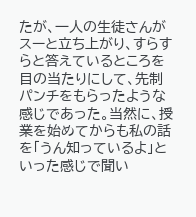たが、一人の生徒さんがスーと立ち上がり、すらすらと答えているところを目の当たりにして、先制パンチをもらったような感じであった。当然に、授業を始めてからも私の話を「うん知っているよ」といった感じで聞い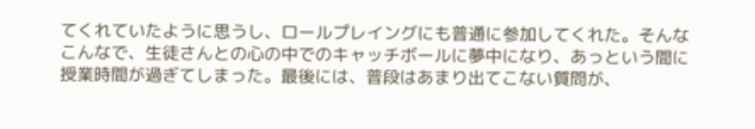てくれていたように思うし、ロールプレイングにも普通に参加してくれた。そんなこんなで、生徒さんとの心の中でのキャッチボールに夢中になり、あっという間に授業時間が過ぎてしまった。最後には、普段はあまり出てこない質問が、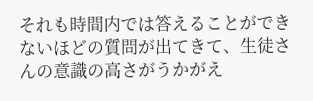それも時間内では答えることができないほどの質問が出てきて、生徒さんの意識の高さがうかがえ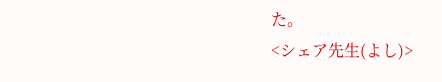た。
<シェア先生(よし)>